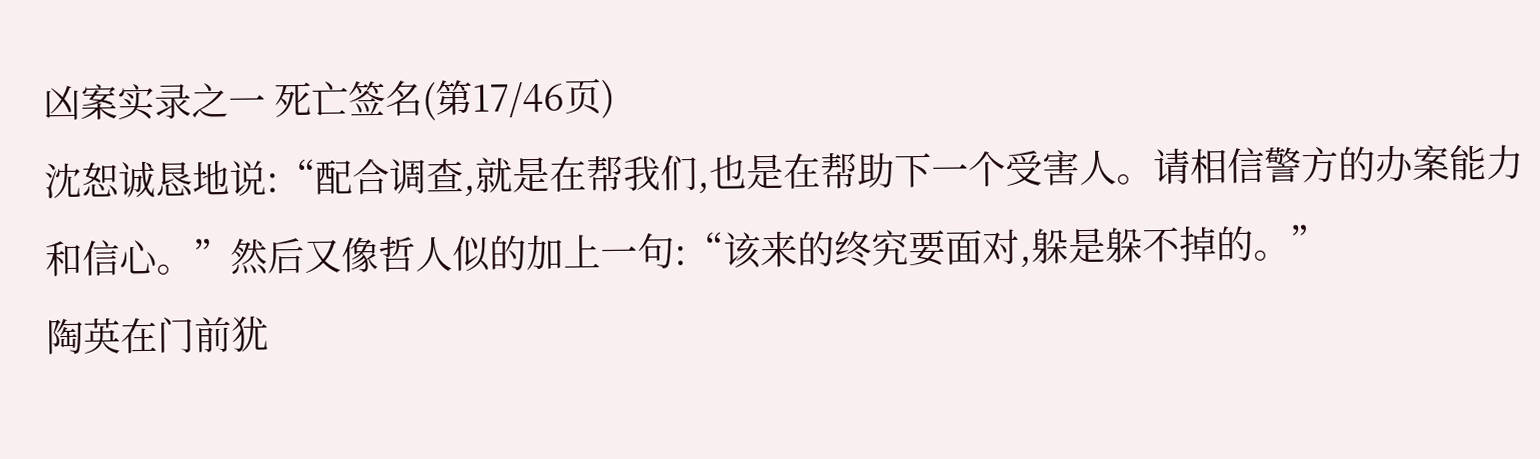凶案实录之一 死亡签名(第17/46页)
沈恕诚恳地说:“配合调查,就是在帮我们,也是在帮助下一个受害人。请相信警方的办案能力和信心。”然后又像哲人似的加上一句:“该来的终究要面对,躲是躲不掉的。”
陶英在门前犹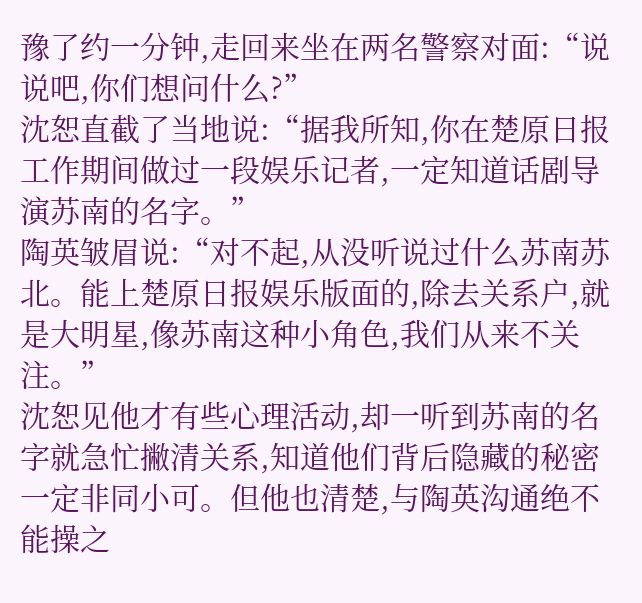豫了约一分钟,走回来坐在两名警察对面:“说说吧,你们想问什么?”
沈恕直截了当地说:“据我所知,你在楚原日报工作期间做过一段娱乐记者,一定知道话剧导演苏南的名字。”
陶英皱眉说:“对不起,从没听说过什么苏南苏北。能上楚原日报娱乐版面的,除去关系户,就是大明星,像苏南这种小角色,我们从来不关注。”
沈恕见他才有些心理活动,却一听到苏南的名字就急忙撇清关系,知道他们背后隐藏的秘密一定非同小可。但他也清楚,与陶英沟通绝不能操之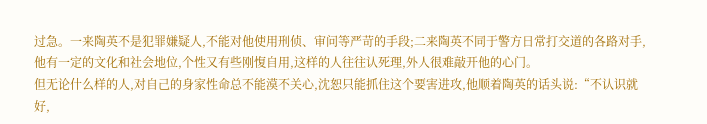过急。一来陶英不是犯罪嫌疑人,不能对他使用刑侦、审问等严苛的手段;二来陶英不同于警方日常打交道的各路对手,他有一定的文化和社会地位,个性又有些刚愎自用,这样的人往往认死理,外人很难敲开他的心门。
但无论什么样的人,对自己的身家性命总不能漠不关心,沈恕只能抓住这个要害进攻,他顺着陶英的话头说:“不认识就好,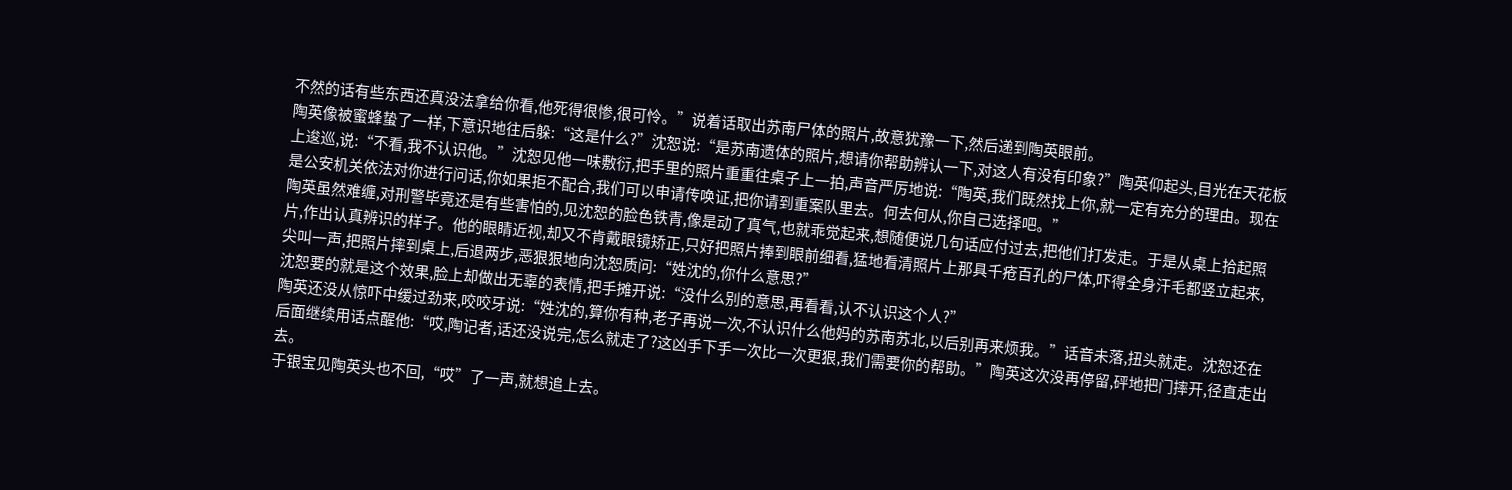不然的话有些东西还真没法拿给你看,他死得很惨,很可怜。”说着话取出苏南尸体的照片,故意犹豫一下,然后递到陶英眼前。
陶英像被蜜蜂蛰了一样,下意识地往后躲:“这是什么?”沈恕说:“是苏南遗体的照片,想请你帮助辨认一下,对这人有没有印象?”陶英仰起头,目光在天花板上逡巡,说:“不看,我不认识他。”沈恕见他一味敷衍,把手里的照片重重往桌子上一拍,声音严厉地说:“陶英,我们既然找上你,就一定有充分的理由。现在是公安机关依法对你进行问话,你如果拒不配合,我们可以申请传唤证,把你请到重案队里去。何去何从,你自己选择吧。”
陶英虽然难缠,对刑警毕竟还是有些害怕的,见沈恕的脸色铁青,像是动了真气,也就乖觉起来,想随便说几句话应付过去,把他们打发走。于是从桌上拾起照片,作出认真辨识的样子。他的眼睛近视,却又不肯戴眼镜矫正,只好把照片捧到眼前细看,猛地看清照片上那具千疮百孔的尸体,吓得全身汗毛都竖立起来,尖叫一声,把照片摔到桌上,后退两步,恶狠狠地向沈恕质问:“姓沈的,你什么意思?”
沈恕要的就是这个效果,脸上却做出无辜的表情,把手摊开说:“没什么别的意思,再看看,认不认识这个人?”
陶英还没从惊吓中缓过劲来,咬咬牙说:“姓沈的,算你有种,老子再说一次,不认识什么他妈的苏南苏北,以后别再来烦我。”话音未落,扭头就走。沈恕还在后面继续用话点醒他:“哎,陶记者,话还没说完,怎么就走了?这凶手下手一次比一次更狠,我们需要你的帮助。”陶英这次没再停留,砰地把门摔开,径直走出去。
于银宝见陶英头也不回,“哎”了一声,就想追上去。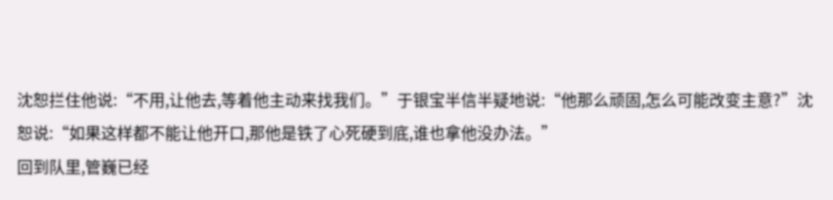沈恕拦住他说:“不用,让他去,等着他主动来找我们。”于银宝半信半疑地说:“他那么顽固,怎么可能改变主意?”沈恕说:“如果这样都不能让他开口,那他是铁了心死硬到底,谁也拿他没办法。”
回到队里,管巍已经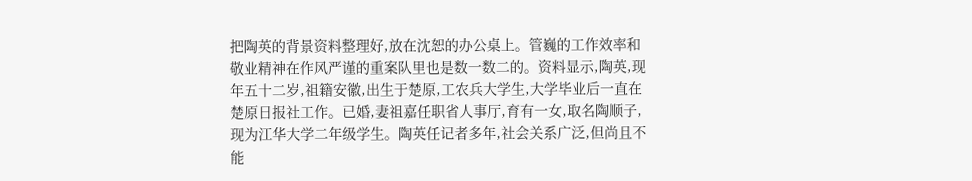把陶英的背景资料整理好,放在沈恕的办公桌上。管巍的工作效率和敬业精神在作风严谨的重案队里也是数一数二的。资料显示,陶英,现年五十二岁,祖籍安徽,出生于楚原,工农兵大学生,大学毕业后一直在楚原日报社工作。已婚,妻祖嘉任职省人事厅,育有一女,取名陶顺子,现为江华大学二年级学生。陶英任记者多年,社会关系广泛,但尚且不能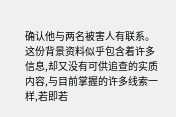确认他与两名被害人有联系。这份背景资料似乎包含着许多信息,却又没有可供追查的实质内容,与目前掌握的许多线索一样,若即若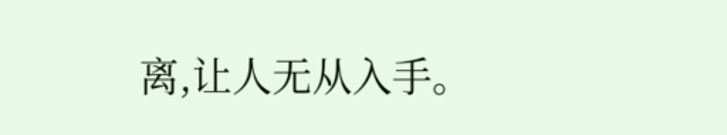离,让人无从入手。